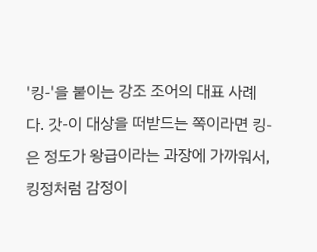'킹-'을 붙이는 강조 조어의 대표 사례다. 갓-이 대상을 떠받드는 쪽이라면 킹-은 정도가 왕급이라는 과장에 가까워서, 킹정처럼 감정이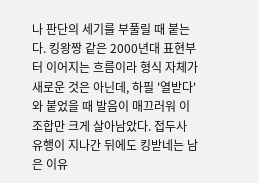나 판단의 세기를 부풀릴 때 붙는다. 킹왕짱 같은 2000년대 표현부터 이어지는 흐름이라 형식 자체가 새로운 것은 아닌데, 하필 '열받다'와 붙었을 때 발음이 매끄러워 이 조합만 크게 살아남았다. 접두사 유행이 지나간 뒤에도 킹받네는 남은 이유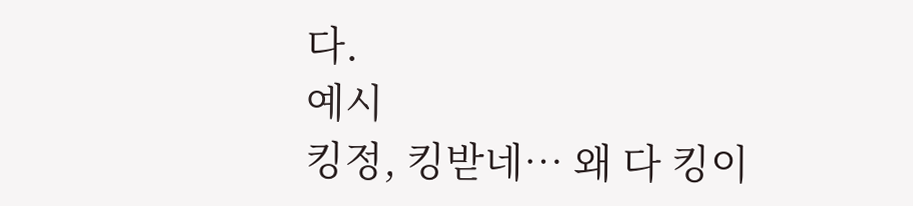다.
예시
킹정, 킹받네… 왜 다 킹이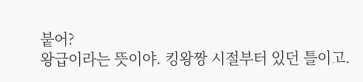붙어?
왕급이라는 뜻이야. 킹왕짱 시절부터 있던 틀이고.